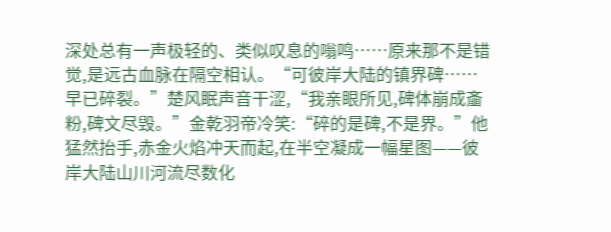深处总有一声极轻的、类似叹息的嗡鸣……原来那不是错觉,是远古血脉在隔空相认。“可彼岸大陆的镇界碑……早已碎裂。”楚风眠声音干涩,“我亲眼所见,碑体崩成齑粉,碑文尽毁。”金乾羽帝冷笑:“碎的是碑,不是界。”他猛然抬手,赤金火焰冲天而起,在半空凝成一幅星图——彼岸大陆山川河流尽数化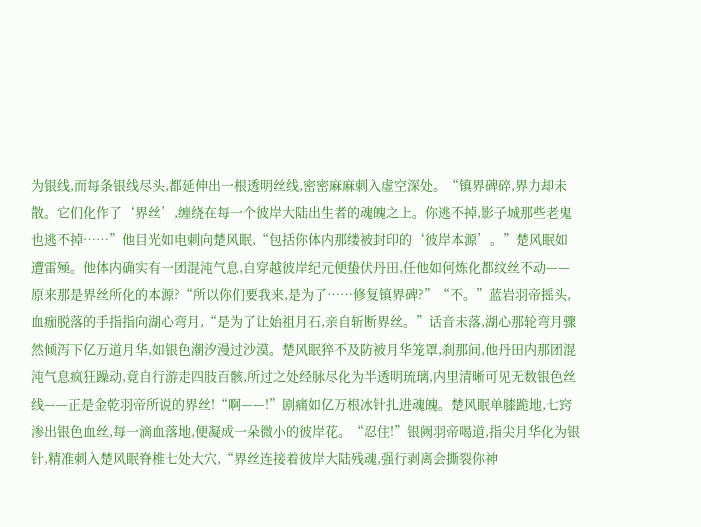为银线,而每条银线尽头,都延伸出一根透明丝线,密密麻麻刺入虚空深处。“镇界碑碎,界力却未散。它们化作了‘界丝’,缠绕在每一个彼岸大陆出生者的魂魄之上。你逃不掉,影子城那些老鬼也逃不掉……”他目光如电刺向楚风眠,“包括你体内那缕被封印的‘彼岸本源’。”楚风眠如遭雷殛。他体内确实有一团混沌气息,自穿越彼岸纪元便蛰伏丹田,任他如何炼化都纹丝不动——原来那是界丝所化的本源?“所以你们要我来,是为了……修复镇界碑?”“不。”蓝岩羽帝摇头,血痂脱落的手指指向湖心弯月,“是为了让始祖月石,亲自斩断界丝。”话音未落,湖心那轮弯月骤然倾泻下亿万道月华,如银色潮汐漫过沙漠。楚风眠猝不及防被月华笼罩,刹那间,他丹田内那团混沌气息疯狂躁动,竟自行游走四肢百骸,所过之处经脉尽化为半透明琉璃,内里清晰可见无数银色丝线——正是金乾羽帝所说的界丝!“啊——!”剧痛如亿万根冰针扎进魂魄。楚风眠单膝跪地,七窍渗出银色血丝,每一滴血落地,便凝成一朵微小的彼岸花。“忍住!”银阙羽帝喝道,指尖月华化为银针,精准刺入楚风眠脊椎七处大穴,“界丝连接着彼岸大陆残魂,强行剥离会撕裂你神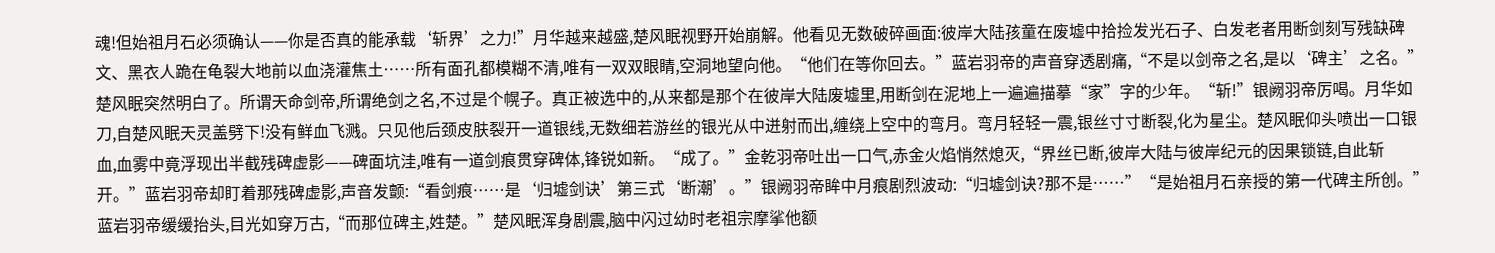魂!但始祖月石必须确认——你是否真的能承载‘斩界’之力!”月华越来越盛,楚风眠视野开始崩解。他看见无数破碎画面:彼岸大陆孩童在废墟中拾捡发光石子、白发老者用断剑刻写残缺碑文、黑衣人跪在龟裂大地前以血浇灌焦土……所有面孔都模糊不清,唯有一双双眼睛,空洞地望向他。“他们在等你回去。”蓝岩羽帝的声音穿透剧痛,“不是以剑帝之名,是以‘碑主’之名。”楚风眠突然明白了。所谓天命剑帝,所谓绝剑之名,不过是个幌子。真正被选中的,从来都是那个在彼岸大陆废墟里,用断剑在泥地上一遍遍描摹“家”字的少年。“斩!”银阙羽帝厉喝。月华如刀,自楚风眠天灵盖劈下!没有鲜血飞溅。只见他后颈皮肤裂开一道银线,无数细若游丝的银光从中迸射而出,缠绕上空中的弯月。弯月轻轻一震,银丝寸寸断裂,化为星尘。楚风眠仰头喷出一口银血,血雾中竟浮现出半截残碑虚影——碑面坑洼,唯有一道剑痕贯穿碑体,锋锐如新。“成了。”金乾羽帝吐出一口气,赤金火焰悄然熄灭,“界丝已断,彼岸大陆与彼岸纪元的因果锁链,自此斩开。”蓝岩羽帝却盯着那残碑虚影,声音发颤:“看剑痕……是‘归墟剑诀’第三式‘断潮’。”银阙羽帝眸中月痕剧烈波动:“归墟剑诀?那不是……”“是始祖月石亲授的第一代碑主所创。”蓝岩羽帝缓缓抬头,目光如穿万古,“而那位碑主,姓楚。”楚风眠浑身剧震,脑中闪过幼时老祖宗摩挲他额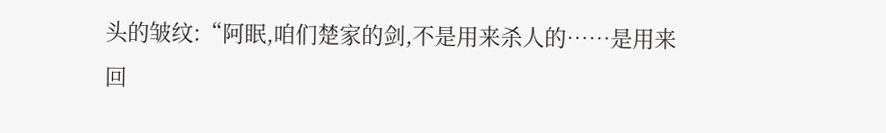头的皱纹:“阿眠,咱们楚家的剑,不是用来杀人的……是用来回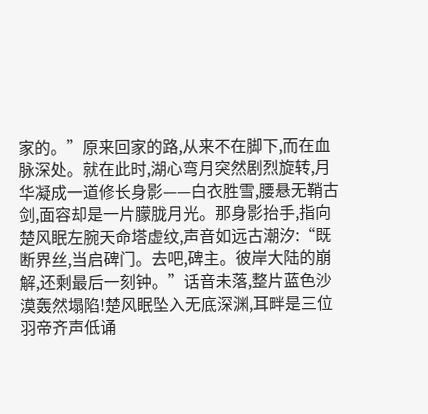家的。”原来回家的路,从来不在脚下,而在血脉深处。就在此时,湖心弯月突然剧烈旋转,月华凝成一道修长身影——白衣胜雪,腰悬无鞘古剑,面容却是一片朦胧月光。那身影抬手,指向楚风眠左腕天命塔虚纹,声音如远古潮汐:“既断界丝,当启碑门。去吧,碑主。彼岸大陆的崩解,还剩最后一刻钟。”话音未落,整片蓝色沙漠轰然塌陷!楚风眠坠入无底深渊,耳畔是三位羽帝齐声低诵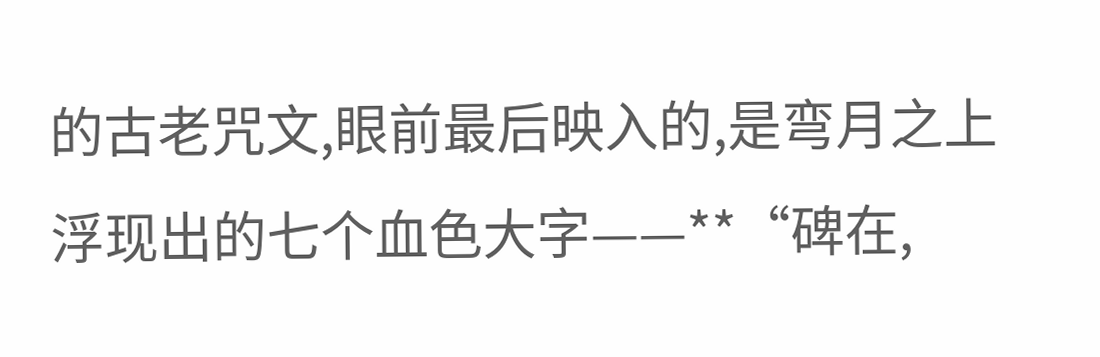的古老咒文,眼前最后映入的,是弯月之上浮现出的七个血色大字——**“碑在,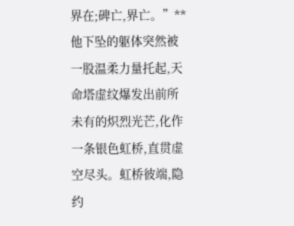界在;碑亡,界亡。”**他下坠的躯体突然被一股温柔力量托起,天命塔虚纹爆发出前所未有的炽烈光芒,化作一条银色虹桥,直贯虚空尽头。虹桥彼端,隐约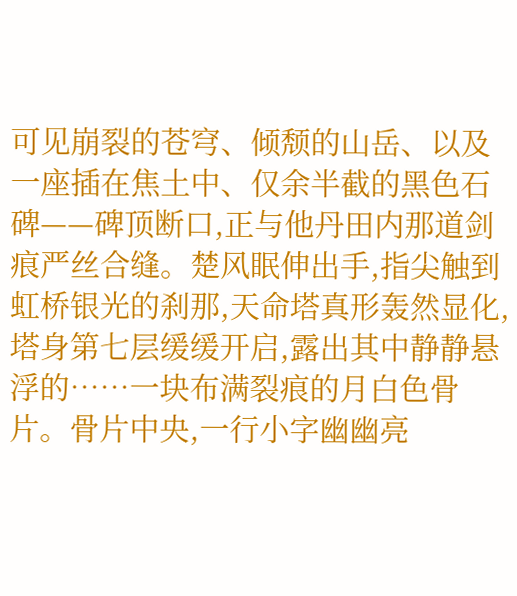可见崩裂的苍穹、倾颓的山岳、以及一座插在焦土中、仅余半截的黑色石碑——碑顶断口,正与他丹田内那道剑痕严丝合缝。楚风眠伸出手,指尖触到虹桥银光的刹那,天命塔真形轰然显化,塔身第七层缓缓开启,露出其中静静悬浮的……一块布满裂痕的月白色骨片。骨片中央,一行小字幽幽亮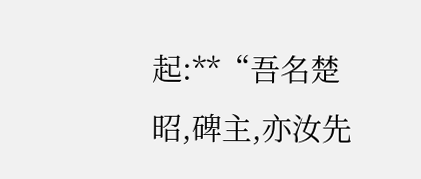起:**“吾名楚昭,碑主,亦汝先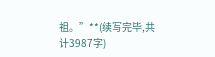祖。”**(续写完毕,共计3987字)